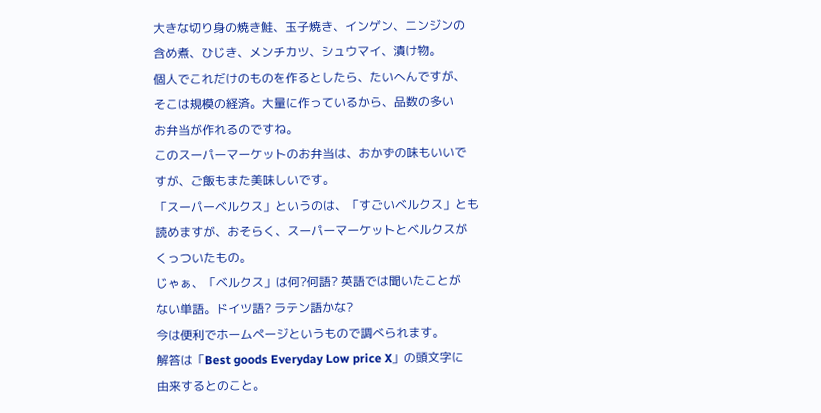大きな切り身の焼き鮭、玉子焼き、インゲン、ニンジンの
含め煮、ひじき、メンチカツ、シュウマイ、漬け物。
個人でこれだけのものを作るとしたら、たいへんですが、
そこは規模の経済。大量に作っているから、品数の多い
お弁当が作れるのですね。
このスーパーマーケットのお弁当は、おかずの味もいいで
すが、ご飯もまた美味しいです。
「スーパーベルクス」というのは、「すごいベルクス」とも
読めますが、おそらく、スーパーマーケットとベルクスが
くっついたもの。
じゃぁ、「ベルクス」は何?何語? 英語では聞いたことが
ない単語。ドイツ語? ラテン語かな?
今は便利でホームページというもので調べられます。
解答は「Best goods Everyday Low price X」の頭文字に
由来するとのこと。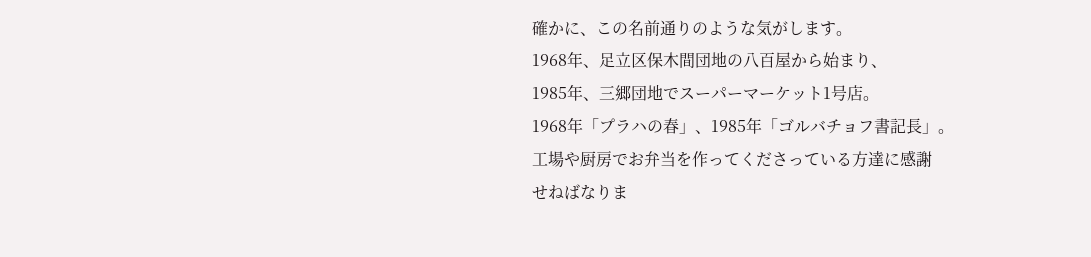確かに、この名前通りのような気がします。
1968年、足立区保木間団地の八百屋から始まり、
1985年、三郷団地でスーパーマーケット1号店。
1968年「プラハの春」、1985年「ゴルバチョフ書記長」。
工場や厨房でお弁当を作ってくださっている方達に感謝
せねばなりま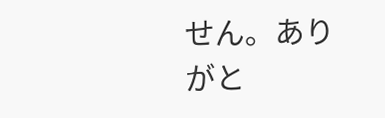せん。ありがと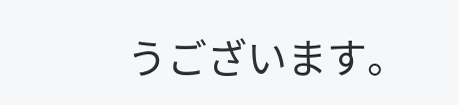うございます。